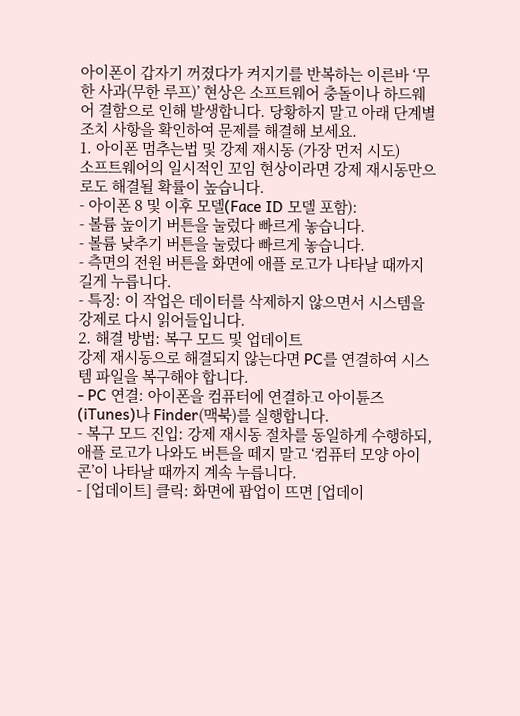아이폰이 갑자기 꺼졌다가 켜지기를 반복하는 이른바 ‘무한 사과(무한 루프)’ 현상은 소프트웨어 충돌이나 하드웨어 결함으로 인해 발생합니다. 당황하지 말고 아래 단계별 조치 사항을 확인하여 문제를 해결해 보세요.
1. 아이폰 멈추는법 및 강제 재시동 (가장 먼저 시도)
소프트웨어의 일시적인 꼬임 현상이라면 강제 재시동만으로도 해결될 확률이 높습니다.
- 아이폰 8 및 이후 모델(Face ID 모델 포함):
- 볼륨 높이기 버튼을 눌렀다 빠르게 놓습니다.
- 볼륨 낮추기 버튼을 눌렀다 빠르게 놓습니다.
- 측면의 전원 버튼을 화면에 애플 로고가 나타날 때까지 길게 누릅니다.
- 특징: 이 작업은 데이터를 삭제하지 않으면서 시스템을 강제로 다시 읽어들입니다.
2. 해결 방법: 복구 모드 및 업데이트
강제 재시동으로 해결되지 않는다면 PC를 연결하여 시스템 파일을 복구해야 합니다.
- PC 연결: 아이폰을 컴퓨터에 연결하고 아이튠즈(iTunes)나 Finder(맥북)를 실행합니다.
- 복구 모드 진입: 강제 재시동 절차를 동일하게 수행하되, 애플 로고가 나와도 버튼을 떼지 말고 ‘컴퓨터 모양 아이콘’이 나타날 때까지 계속 누릅니다.
- [업데이트] 클릭: 화면에 팝업이 뜨면 [업데이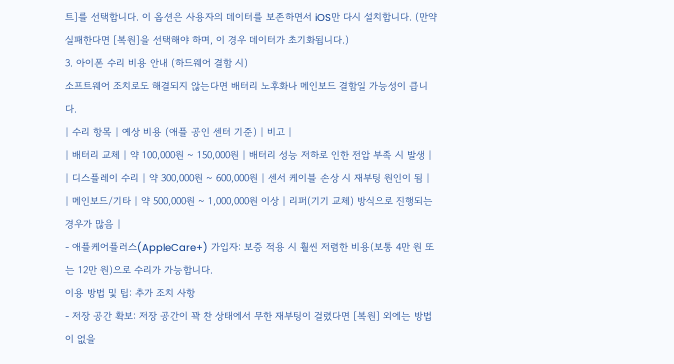트]를 선택합니다. 이 옵션은 사용자의 데이터를 보존하면서 iOS만 다시 설치합니다. (만약 실패한다면 [복원]을 선택해야 하며, 이 경우 데이터가 초기화됩니다.)
3. 아이폰 수리 비용 안내 (하드웨어 결함 시)
소프트웨어 조치로도 해결되지 않는다면 배터리 노후화나 메인보드 결함일 가능성이 큽니다.
| 수리 항목 | 예상 비용 (애플 공인 센터 기준) | 비고 |
| 배터리 교체 | 약 100,000원 ~ 150,000원 | 배터리 성능 저하로 인한 전압 부족 시 발생 |
| 디스플레이 수리 | 약 300,000원 ~ 600,000원 | 센서 케이블 손상 시 재부팅 원인이 됨 |
| 메인보드/기타 | 약 500,000원 ~ 1,000,000원 이상 | 리퍼(기기 교체) 방식으로 진행되는 경우가 많음 |
- 애플케어플러스(AppleCare+) 가입자: 보증 적용 시 훨씬 저렴한 비용(보통 4만 원 또는 12만 원)으로 수리가 가능합니다.
이용 방법 및 팁: 추가 조치 사항
- 저장 공간 확보: 저장 공간이 꽉 찬 상태에서 무한 재부팅이 걸렸다면 [복원] 외에는 방법이 없을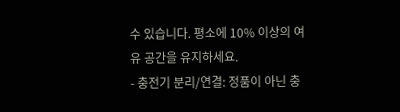수 있습니다. 평소에 10% 이상의 여유 공간을 유지하세요.
- 충전기 분리/연결: 정품이 아닌 충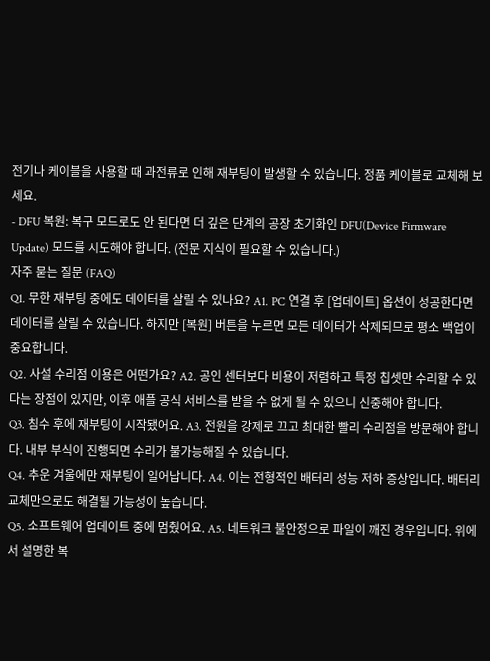전기나 케이블을 사용할 때 과전류로 인해 재부팅이 발생할 수 있습니다. 정품 케이블로 교체해 보세요.
- DFU 복원: 복구 모드로도 안 된다면 더 깊은 단계의 공장 초기화인 DFU(Device Firmware Update) 모드를 시도해야 합니다. (전문 지식이 필요할 수 있습니다.)
자주 묻는 질문 (FAQ)
Q1. 무한 재부팅 중에도 데이터를 살릴 수 있나요? A1. PC 연결 후 [업데이트] 옵션이 성공한다면 데이터를 살릴 수 있습니다. 하지만 [복원] 버튼을 누르면 모든 데이터가 삭제되므로 평소 백업이 중요합니다.
Q2. 사설 수리점 이용은 어떤가요? A2. 공인 센터보다 비용이 저렴하고 특정 칩셋만 수리할 수 있다는 장점이 있지만, 이후 애플 공식 서비스를 받을 수 없게 될 수 있으니 신중해야 합니다.
Q3. 침수 후에 재부팅이 시작됐어요. A3. 전원을 강제로 끄고 최대한 빨리 수리점을 방문해야 합니다. 내부 부식이 진행되면 수리가 불가능해질 수 있습니다.
Q4. 추운 겨울에만 재부팅이 일어납니다. A4. 이는 전형적인 배터리 성능 저하 증상입니다. 배터리 교체만으로도 해결될 가능성이 높습니다.
Q5. 소프트웨어 업데이트 중에 멈췄어요. A5. 네트워크 불안정으로 파일이 깨진 경우입니다. 위에서 설명한 복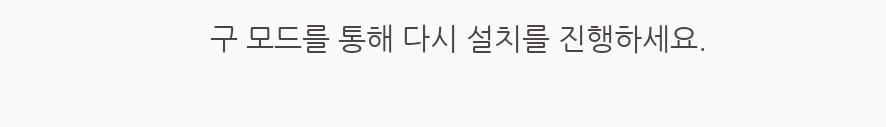구 모드를 통해 다시 설치를 진행하세요.